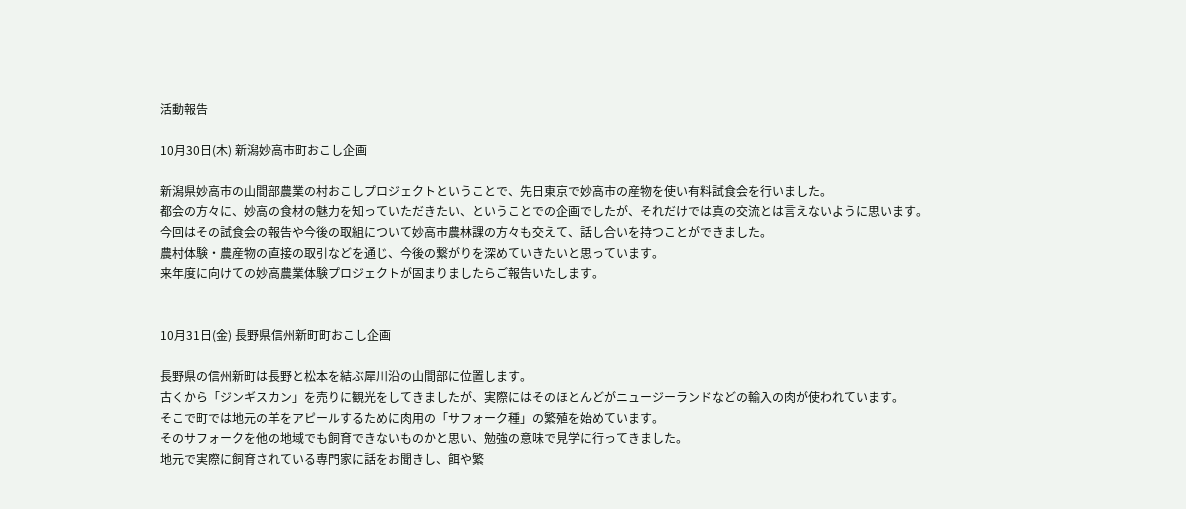活動報告

10月30日(木) 新潟妙高市町おこし企画

新潟県妙高市の山間部農業の村おこしプロジェクトということで、先日東京で妙高市の産物を使い有料試食会を行いました。
都会の方々に、妙高の食材の魅力を知っていただきたい、ということでの企画でしたが、それだけでは真の交流とは言えないように思います。
今回はその試食会の報告や今後の取組について妙高市農林課の方々も交えて、話し合いを持つことができました。
農村体験・農産物の直接の取引などを通じ、今後の繋がりを深めていきたいと思っています。
来年度に向けての妙高農業体験プロジェクトが固まりましたらご報告いたします。


10月31日(金) 長野県信州新町町おこし企画

長野県の信州新町は長野と松本を結ぶ犀川沿の山間部に位置します。
古くから「ジンギスカン」を売りに観光をしてきましたが、実際にはそのほとんどがニュージーランドなどの輸入の肉が使われています。
そこで町では地元の羊をアピールするために肉用の「サフォーク種」の繁殖を始めています。
そのサフォークを他の地域でも飼育できないものかと思い、勉強の意味で見学に行ってきました。
地元で実際に飼育されている専門家に話をお聞きし、餌や繁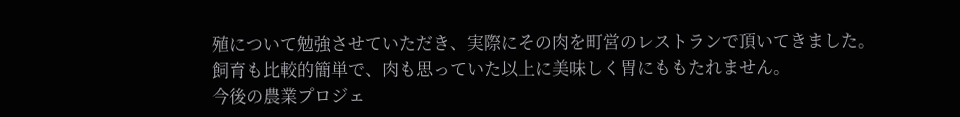殖について勉強させていただき、実際にその肉を町営のレストランで頂いてきました。
飼育も比較的簡単で、肉も思っていた以上に美味しく胃にももたれません。
今後の農業プロジェ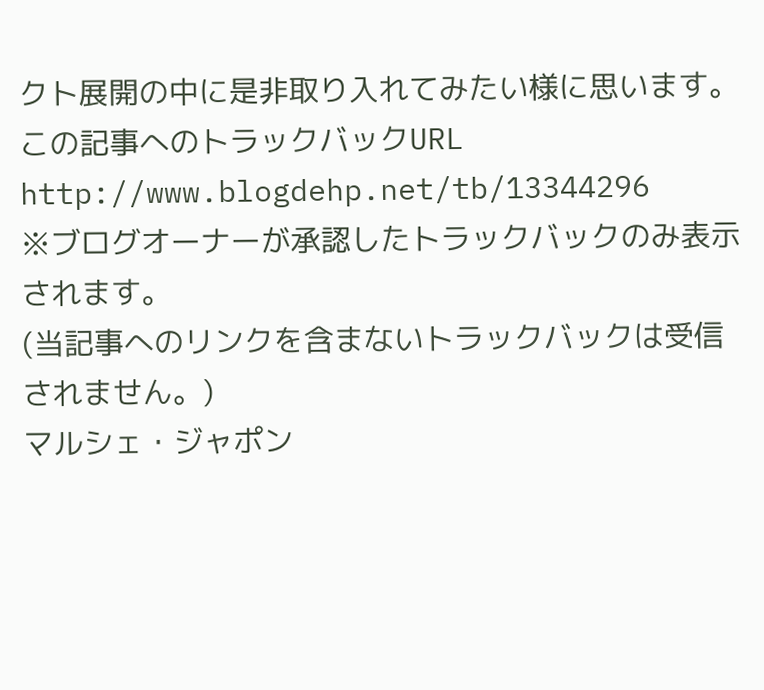クト展開の中に是非取り入れてみたい様に思います。
この記事へのトラックバックURL
http://www.blogdehp.net/tb/13344296
※ブログオーナーが承認したトラックバックのみ表示されます。
(当記事へのリンクを含まないトラックバックは受信されません。)
マルシェ・ジャポン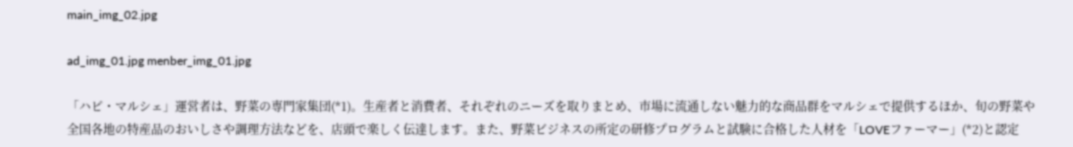main_img_02.jpg

ad_img_01.jpg menber_img_01.jpg

「ハピ・マルシェ」運営者は、野菜の専門家集団(*1)。生産者と消費者、それぞれのニーズを取りまとめ、市場に流通しない魅力的な商品群をマルシェで提供するほか、旬の野菜や全国各地の特産品のおいしさや調理方法などを、店頭で楽しく伝達します。また、野菜ビジネスの所定の研修プログラムと試験に合格した人材を「LOVEファーマー」(*2)と認定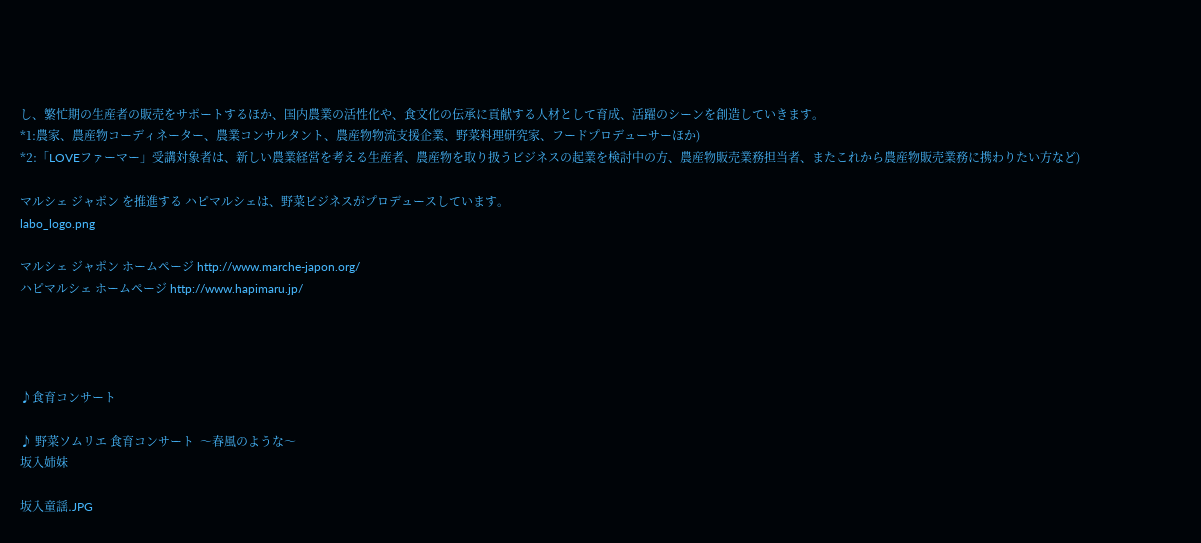し、繁忙期の生産者の販売をサポートするほか、国内農業の活性化や、食文化の伝承に貢献する人材として育成、活躍のシーンを創造していきます。
*1:農家、農産物コーディネーター、農業コンサルタント、農産物物流支援企業、野菜料理研究家、フードプロデューサーほか)
*2:「LOVEファーマー」受講対象者は、新しい農業経営を考える生産者、農産物を取り扱うビジネスの起業を検討中の方、農産物販売業務担当者、またこれから農産物販売業務に携わりたい方など)

マルシェ ジャポン を推進する ハピマルシェは、野菜ビジネスがプロデュースしています。
labo_logo.png

マルシェ ジャポン ホームページ http://www.marche-japon.org/
ハピマルシェ ホームページ http://www.hapimaru.jp/




♪食育コンサート

♪ 野菜ソムリエ 食育コンサート  〜春風のような〜
坂入姉妹

坂入童謡.JPG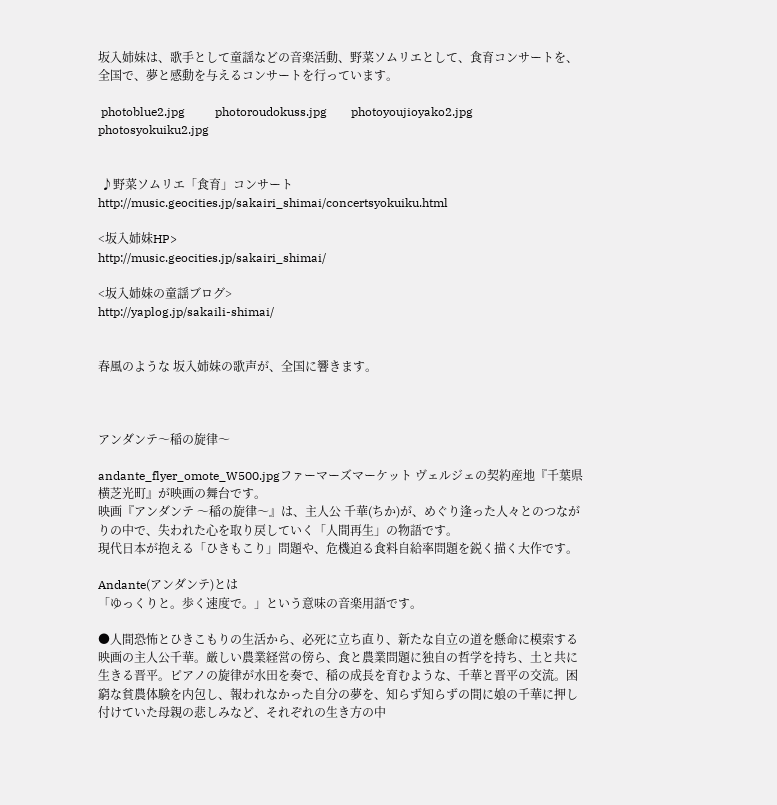坂入姉妹は、歌手として童謡などの音楽活動、野菜ソムリエとして、食育コンサートを、全国で、夢と感動を与えるコンサートを行っています。

 photoblue2.jpg          photoroudokuss.jpg        photoyoujioyako2.jpg    photosyokuiku2.jpg


 ♪野菜ソムリエ「食育」コンサート http://music.geocities.jp/sakairi_shimai/concertsyokuiku.html

<坂入姉妹HP>
http://music.geocities.jp/sakairi_shimai/

<坂入姉妹の童謡ブログ>
http://yaplog.jp/sakaili-shimai/


春風のような 坂入姉妹の歌声が、全国に響きます。



アンダンテ〜稲の旋律〜

andante_flyer_omote_W500.jpgファーマーズマーケット ヴェルジェの契約産地『千葉県横芝光町』が映画の舞台です。
映画『アンダンテ 〜稲の旋律〜』は、主人公 千華(ちか)が、めぐり逢った人々とのつながりの中で、失われた心を取り戻していく「人間再生」の物語です。
現代日本が抱える「ひきもこり」問題や、危機迫る食料自給率問題を鋭く描く大作です。

Andante(アンダンテ)とは
「ゆっくりと。歩く速度で。」という意味の音楽用語です。

●人間恐怖とひきこもりの生活から、必死に立ち直り、新たな自立の道を懸命に模索する映画の主人公千華。厳しい農業経営の傍ら、食と農業問題に独自の哲学を持ち、土と共に生きる晋平。ピアノの旋律が水田を奏で、稲の成長を育むような、千華と晋平の交流。困窮な貧農体験を内包し、報われなかった自分の夢を、知らず知らずの間に娘の千華に押し付けていた母親の悲しみなど、それぞれの生き方の中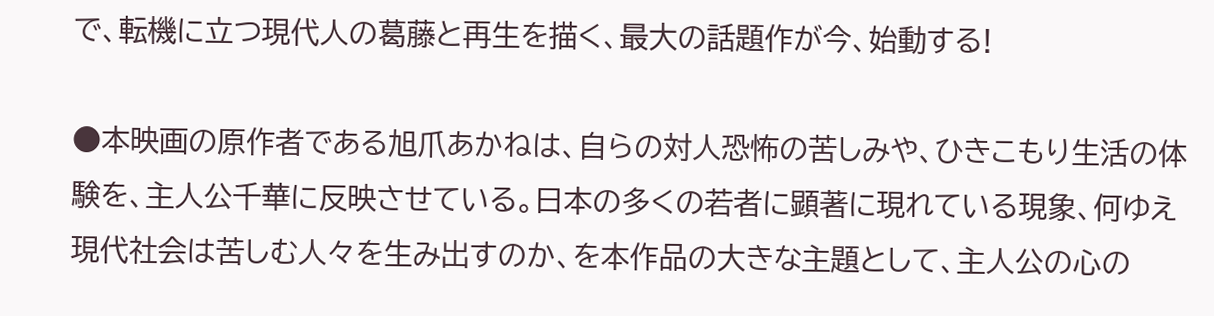で、転機に立つ現代人の葛藤と再生を描く、最大の話題作が今、始動する!

●本映画の原作者である旭爪あかねは、自らの対人恐怖の苦しみや、ひきこもり生活の体験を、主人公千華に反映させている。日本の多くの若者に顕著に現れている現象、何ゆえ現代社会は苦しむ人々を生み出すのか、を本作品の大きな主題として、主人公の心の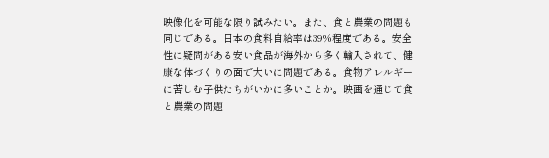映像化を可能な限り試みたい。また、食と農業の問題も同じである。日本の食料自給率は39%程度である。安全性に疑問がある安い食品が海外から多く輸入されて、健康な体づくりの面で大いに問題である。食物アレルギーに苦しむ子供たちがいかに多いことか。映画を通じて食と農業の問題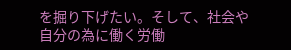を掘り下げたい。そして、社会や自分の為に働く労働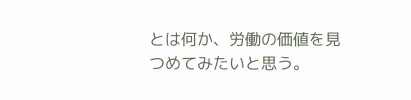とは何か、労働の価値を見つめてみたいと思う。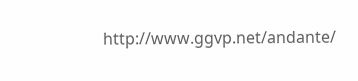http://www.ggvp.net/andante/